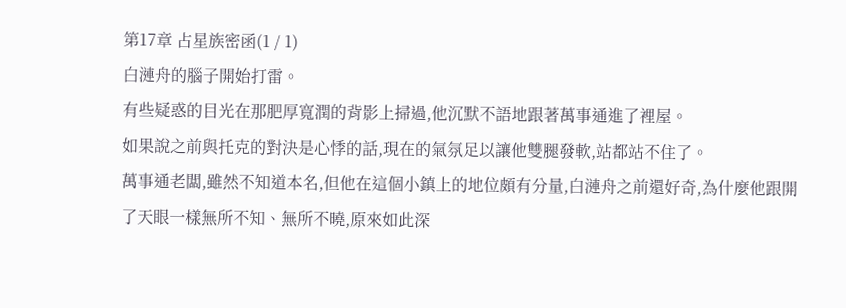第17章 占星族密函(1 / 1)
白漣舟的腦子開始打雷。
有些疑惑的目光在那肥厚寬潤的背影上掃過,他沉默不語地跟著萬事通進了裡屋。
如果說之前與托克的對決是心悸的話,現在的氣氛足以讓他雙腿發軟,站都站不住了。
萬事通老闆,雖然不知道本名,但他在這個小鎮上的地位頗有分量,白漣舟之前還好奇,為什麼他跟開了天眼一樣無所不知、無所不曉,原來如此深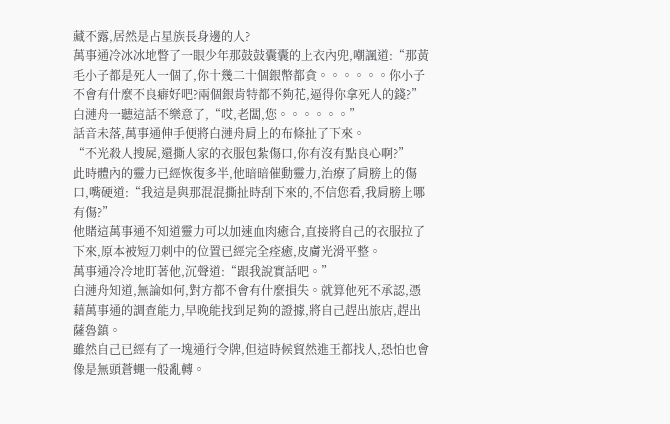藏不露,居然是占星族長身邊的人?
萬事通冷冰冰地瞥了一眼少年那鼓鼓囊囊的上衣內兜,嘲諷道:“那黃毛小子都是死人一個了,你十幾二十個銀幣都貪。。。。。。你小子不會有什麼不良癖好吧?兩個銀肯特都不夠花,逼得你拿死人的錢?”
白漣舟一聽這話不樂意了,“哎,老闆,您。。。。。。”
話音未落,萬事通伸手便將白漣舟肩上的布條扯了下來。
“不光殺人搜屍,還撕人家的衣服包紮傷口,你有沒有點良心啊?”
此時體內的靈力已經恢復多半,他暗暗催動靈力,治療了肩膀上的傷口,嘴硬道:“我這是與那混混撕扯時刮下來的,不信您看,我肩膀上哪有傷?”
他賭這萬事通不知道靈力可以加速血肉癒合,直接將自己的衣服拉了下來,原本被短刀刺中的位置已經完全痊癒,皮膚光滑平整。
萬事通冷冷地盯著他,沉聲道:“跟我說實話吧。”
白漣舟知道,無論如何,對方都不會有什麼損失。就算他死不承認,憑藉萬事通的調查能力,早晚能找到足夠的證據,將自己趕出旅店,趕出薩魯鎮。
雖然自己已經有了一塊通行令牌,但這時候貿然進王都找人,恐怕也會像是無頭蒼蠅一般亂轉。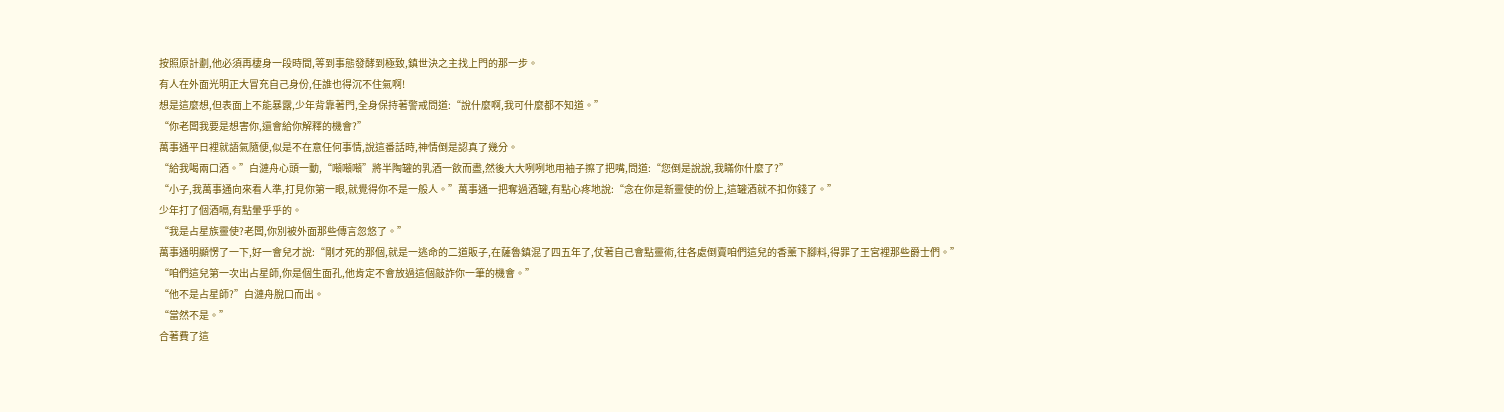按照原計劃,他必須再棲身一段時間,等到事態發酵到極致,鎮世決之主找上門的那一步。
有人在外面光明正大冒充自己身份,任誰也得沉不住氣啊!
想是這麼想,但表面上不能暴露,少年背靠著門,全身保持著警戒問道:“說什麼啊,我可什麼都不知道。”
“你老闆我要是想害你,還會給你解釋的機會?”
萬事通平日裡就語氣隨便,似是不在意任何事情,說這番話時,神情倒是認真了幾分。
“給我喝兩口酒。”白漣舟心頭一動,“噸噸噸”將半陶罐的乳酒一飲而盡,然後大大咧咧地用袖子擦了把嘴,問道:“您倒是說說,我瞞你什麼了?”
“小子,我萬事通向來看人準,打見你第一眼,就覺得你不是一般人。”萬事通一把奪過酒罐,有點心疼地說:“念在你是新靈使的份上,這罐酒就不扣你錢了。”
少年打了個酒嗝,有點暈乎乎的。
“我是占星族靈使?老闆,你別被外面那些傳言忽悠了。”
萬事通明顯愣了一下,好一會兒才說:“剛才死的那個,就是一逃命的二道販子,在薩魯鎮混了四五年了,仗著自己會點靈術,往各處倒賣咱們這兒的香薰下腳料,得罪了王宮裡那些爵士們。”
“咱們這兒第一次出占星師,你是個生面孔,他肯定不會放過這個敲詐你一筆的機會。”
“他不是占星師?”白漣舟脫口而出。
“當然不是。”
合著費了這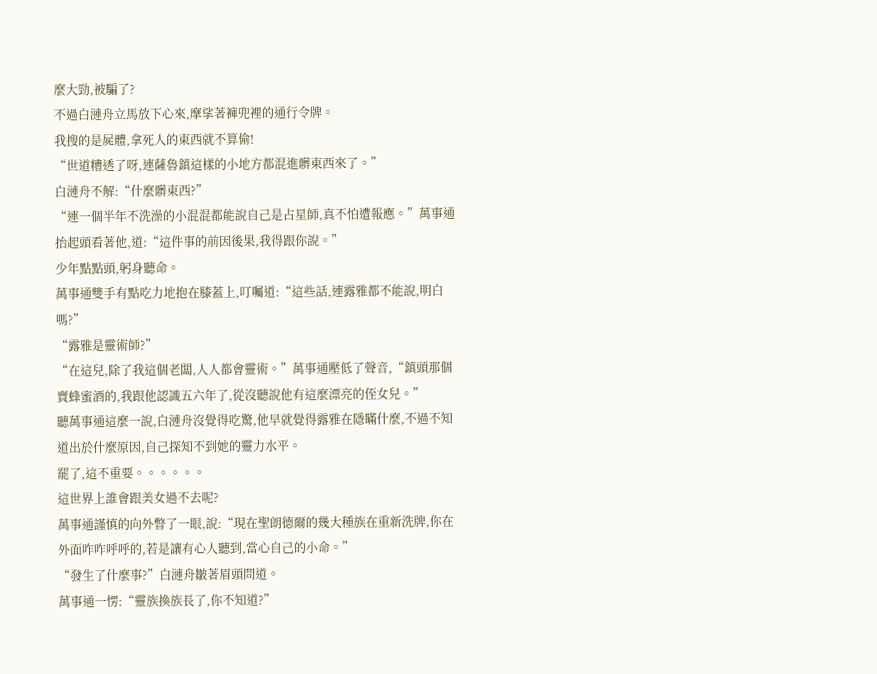麼大勁,被騙了?
不過白漣舟立馬放下心來,摩挲著褲兜裡的通行令牌。
我搜的是屍體,拿死人的東西就不算偷!
“世道糟透了呀,連薩魯鎮這樣的小地方都混進髒東西來了。”
白漣舟不解:“什麼髒東西?”
“連一個半年不洗澡的小混混都能說自己是占星師,真不怕遭報應。”萬事通抬起頭看著他,道:“這件事的前因後果,我得跟你說。”
少年點點頭,躬身聽命。
萬事通雙手有點吃力地抱在膝蓋上,叮囑道:“這些話,連露雅都不能說,明白嗎?”
“露雅是靈術師?”
“在這兒,除了我這個老闆,人人都會靈術。”萬事通壓低了聲音,“鎮頭那個賣蜂蜜酒的,我跟他認識五六年了,從沒聽說他有這麼漂亮的侄女兒。”
聽萬事通這麼一說,白漣舟沒覺得吃驚,他早就覺得露雅在隱瞞什麼,不過不知道出於什麼原因,自己探知不到她的靈力水平。
罷了,這不重要。。。。。。
這世界上誰會跟美女過不去呢?
萬事通謹慎的向外瞥了一眼,說:“現在聖朗德爾的幾大種族在重新洗牌,你在外面咋咋呼呼的,若是讓有心人聽到,當心自己的小命。”
“發生了什麼事?”白漣舟皺著眉頭問道。
萬事通一愣:“靈族換族長了,你不知道?”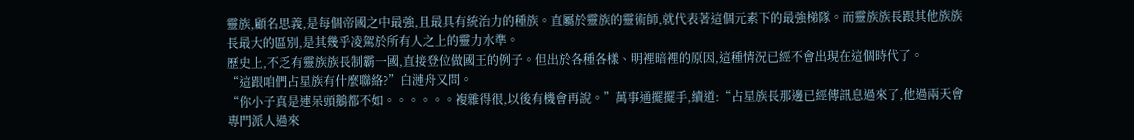靈族,顧名思義,是每個帝國之中最強,且最具有統治力的種族。直屬於靈族的靈術師,就代表著這個元素下的最強梯隊。而靈族族長跟其他族族長最大的區別,是其幾乎凌駕於所有人之上的靈力水準。
歷史上,不乏有靈族族長制霸一國,直接登位做國王的例子。但出於各種各樣、明裡暗裡的原因,這種情況已經不會出現在這個時代了。
“這跟咱們占星族有什麼聯絡?”白漣舟又問。
“你小子真是連呆頭鵝都不如。。。。。。複雜得很,以後有機會再說。”萬事通擺擺手,續道:“占星族長那邊已經傳訊息過來了,他過兩天會專門派人過來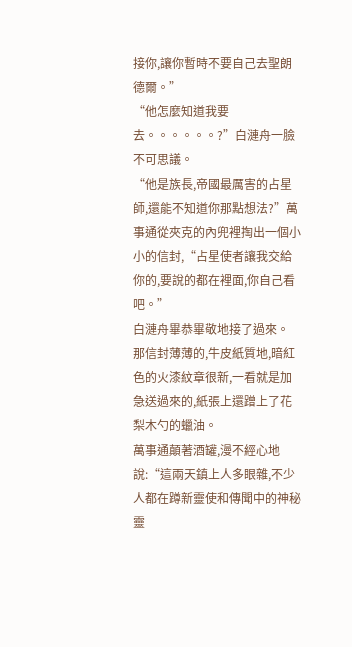接你,讓你暫時不要自己去聖朗德爾。”
“他怎麼知道我要去。。。。。。?”白漣舟一臉不可思議。
“他是族長,帝國最厲害的占星師,還能不知道你那點想法?”萬事通從夾克的內兜裡掏出一個小小的信封,“占星使者讓我交給你的,要說的都在裡面,你自己看吧。”
白漣舟畢恭畢敬地接了過來。
那信封薄薄的,牛皮紙質地,暗紅色的火漆紋章很新,一看就是加急送過來的,紙張上還蹭上了花梨木勺的蠟油。
萬事通顛著酒罐,漫不經心地說:“這兩天鎮上人多眼雜,不少人都在蹲新靈使和傳聞中的神秘靈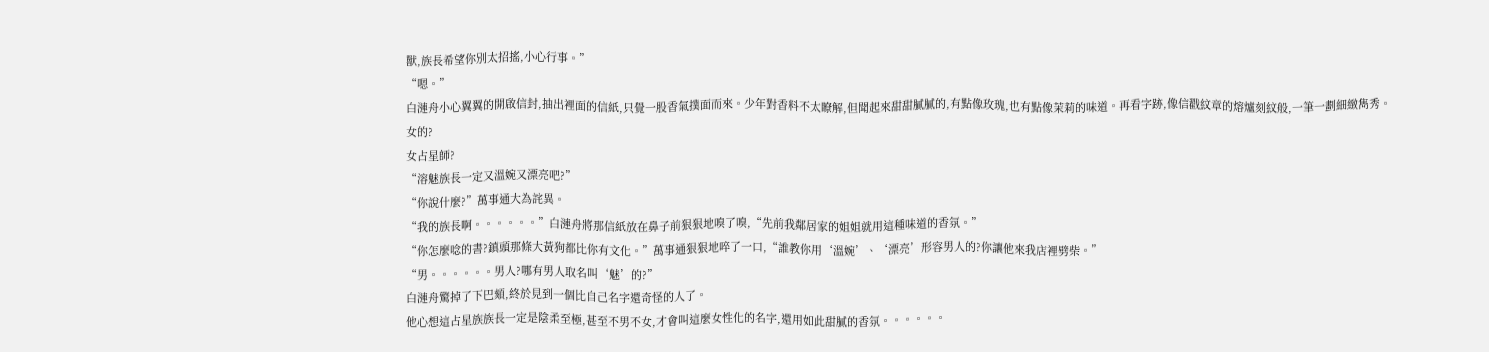獸,族長希望你別太招搖,小心行事。”
“嗯。”
白漣舟小心翼翼的開啟信封,抽出裡面的信紙,只覺一股香氣撲面而來。少年對香料不太瞭解,但聞起來甜甜膩膩的,有點像玫瑰,也有點像茉莉的味道。再看字跡,像信戳紋章的熔爐刻紋般,一筆一劃細緻雋秀。
女的?
女占星師?
“溶魅族長一定又溫婉又漂亮吧?”
“你說什麼?”萬事通大為詫異。
“我的族長啊。。。。。。”白漣舟將那信紙放在鼻子前狠狠地嗅了嗅,“先前我鄰居家的姐姐就用這種味道的香氛。”
“你怎麼唸的書?鎮頭那條大黃狗都比你有文化。”萬事通狠狠地啐了一口,“誰教你用‘溫婉’、‘漂亮’形容男人的?你讓他來我店裡劈柴。”
“男。。。。。。男人?哪有男人取名叫‘魅’的?”
白漣舟驚掉了下巴頦,終於見到一個比自己名字還奇怪的人了。
他心想這占星族族長一定是陰柔至極,甚至不男不女,才會叫這麼女性化的名字,還用如此甜膩的香氛。。。。。。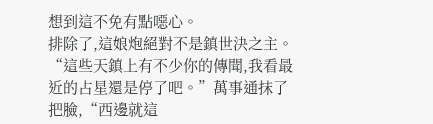想到這不免有點噁心。
排除了,這娘炮絕對不是鎮世決之主。
“這些天鎮上有不少你的傳聞,我看最近的占星還是停了吧。”萬事通抹了把臉,“西邊就這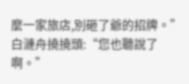麼一家旅店,別砸了爺的招牌。”
白漣舟撓撓頭:“您也聽說了啊。”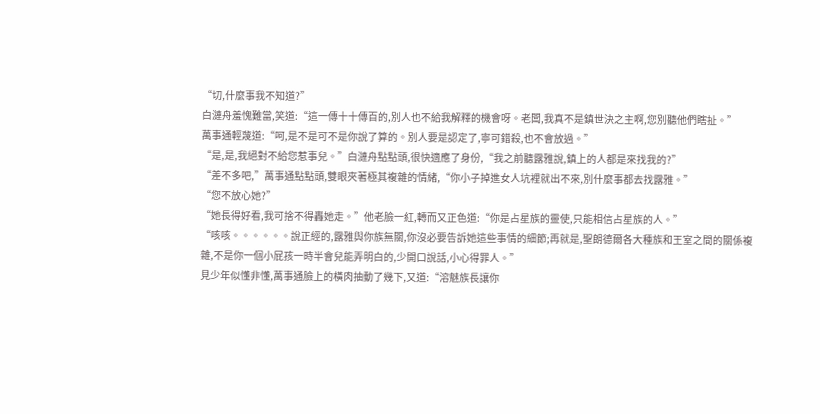“切,什麼事我不知道?”
白漣舟羞愧難當,笑道:“這一傳十十傳百的,別人也不給我解釋的機會呀。老闆,我真不是鎮世決之主啊,您別聽他們瞎扯。”
萬事通輕蔑道:“呵,是不是可不是你說了算的。別人要是認定了,寧可錯殺,也不會放過。”
“是,是,我絕對不給您惹事兒。”白漣舟點點頭,很快適應了身份,“我之前聽露雅說,鎮上的人都是來找我的?”
“差不多吧,”萬事通點點頭,雙眼夾著極其複雜的情緒,“你小子掉進女人坑裡就出不來,別什麼事都去找露雅。”
“您不放心她?”
“她長得好看,我可捨不得轟她走。”他老臉一紅,轉而又正色道:“你是占星族的靈使,只能相信占星族的人。”
“咳咳。。。。。。說正經的,露雅與你族無關,你沒必要告訴她這些事情的細節;再就是,聖朗德爾各大種族和王室之間的關係複雜,不是你一個小屁孩一時半會兒能弄明白的,少開口說話,小心得罪人。”
見少年似懂非懂,萬事通臉上的橫肉抽動了幾下,又道:“溶魅族長讓你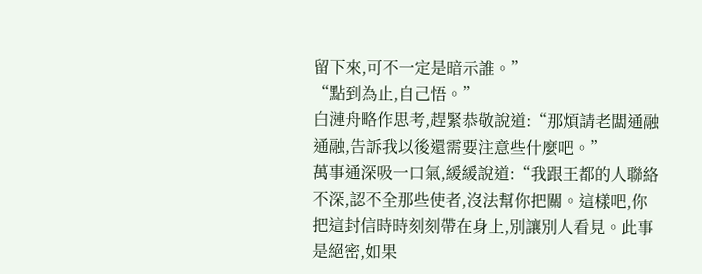留下來,可不一定是暗示誰。”
“點到為止,自己悟。”
白漣舟略作思考,趕緊恭敬說道:“那煩請老闆通融通融,告訴我以後還需要注意些什麼吧。”
萬事通深吸一口氣,緩緩說道:“我跟王都的人聯絡不深,認不全那些使者,沒法幫你把關。這樣吧,你把這封信時時刻刻帶在身上,別讓別人看見。此事是絕密,如果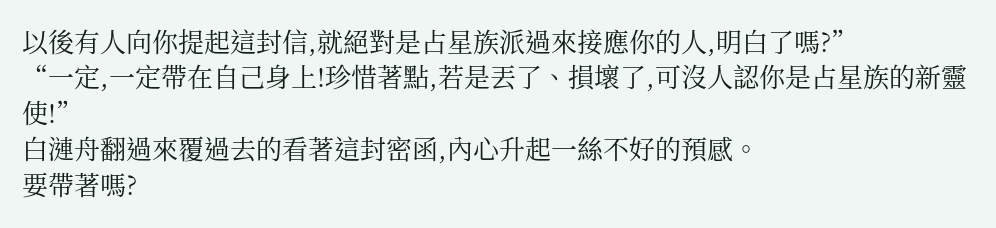以後有人向你提起這封信,就絕對是占星族派過來接應你的人,明白了嗎?”
“一定,一定帶在自己身上!珍惜著點,若是丟了、損壞了,可沒人認你是占星族的新靈使!”
白漣舟翻過來覆過去的看著這封密函,內心升起一絲不好的預感。
要帶著嗎?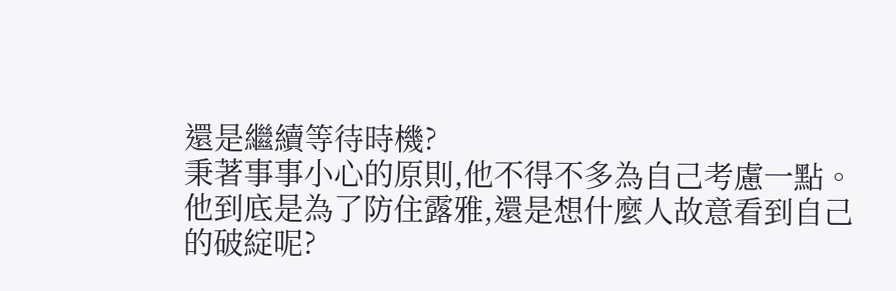還是繼續等待時機?
秉著事事小心的原則,他不得不多為自己考慮一點。
他到底是為了防住露雅,還是想什麼人故意看到自己的破綻呢?